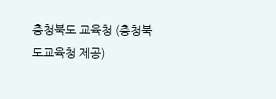충청북도 교육청 (충청북도교육청 제공)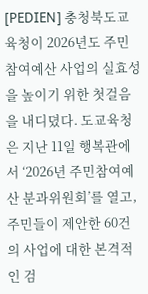[PEDIEN] 충청북도교육청이 2026년도 주민참여예산 사업의 실효성을 높이기 위한 첫걸음을 내디뎠다. 도교육청은 지난 11일 행복관에서 ‘2026년 주민참여예산 분과위원회’를 열고, 주민들이 제안한 60건의 사업에 대한 본격적인 검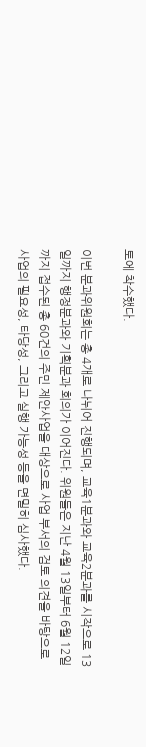토에 착수했다.

이번 분과위원회는 총 4개로 나뉘어 진행되며, 교육1분과와 교육2분과를 시작으로 13일까지 행정분과와 기획분과 회의가 이어진다. 위원들은 지난 4월 13일부터 6월 12일까지 접수된 총 60건의 주민 제안사업을 대상으로 사업 부서의 검토 의견을 바탕으로 사업의 필요성, 타당성, 그리고 실행 가능성 등을 면밀히 심사했다.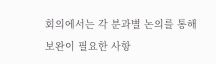회의에서는 각 분과별 논의를 통해 보완이 필요한 사항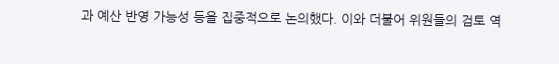과 예산 반영 가능성 등을 집중적으로 논의했다. 이와 더불어 위원들의 검토 역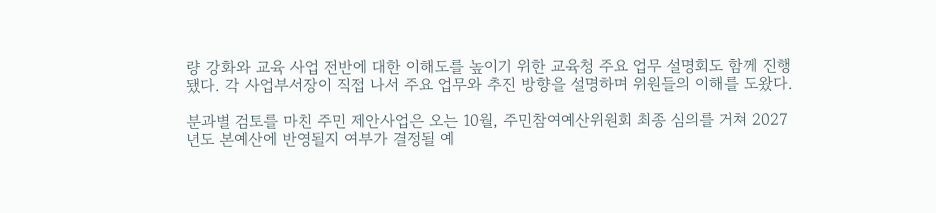량 강화와 교육 사업 전반에 대한 이해도를 높이기 위한 교육청 주요 업무 설명회도 함께 진행됐다. 각 사업부서장이 직접 나서 주요 업무와 추진 방향을 설명하며 위원들의 이해를 도왔다.

분과별 검토를 마친 주민 제안사업은 오는 10월, 주민참여예산위원회 최종 심의를 거쳐 2027년도 본예산에 반영될지 여부가 결정될 예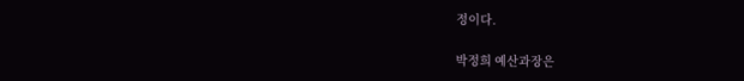정이다.

박정희 예산과장은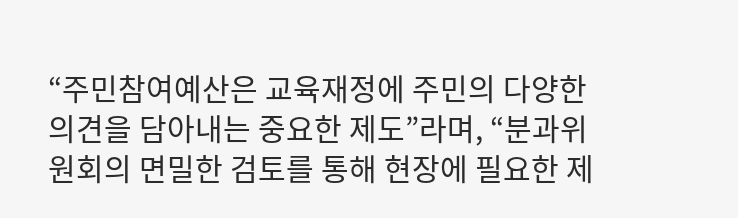“주민참여예산은 교육재정에 주민의 다양한 의견을 담아내는 중요한 제도”라며, “분과위원회의 면밀한 검토를 통해 현장에 필요한 제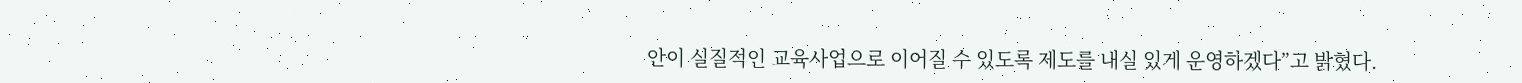안이 실질적인 교육사업으로 이어질 수 있도록 제도를 내실 있게 운영하겠다”고 밝혔다.